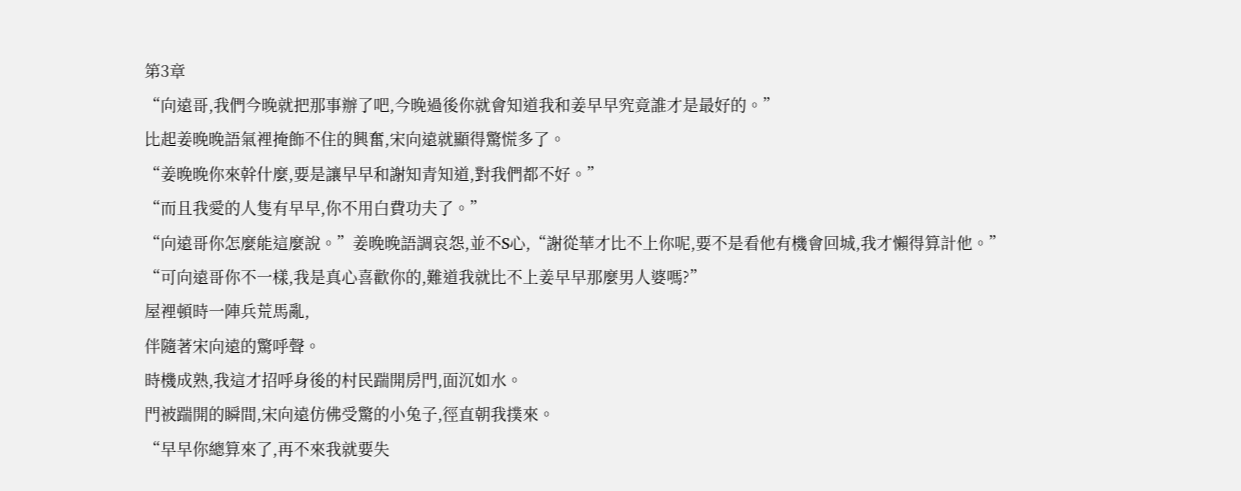第3章
“向遠哥,我們今晚就把那事辦了吧,今晚過後你就會知道我和姜早早究竟誰才是最好的。”
比起姜晚晚語氣裡掩飾不住的興奮,宋向遠就顯得驚慌多了。
“姜晚晚你來幹什麼,要是讓早早和謝知青知道,對我們都不好。”
“而且我愛的人隻有早早,你不用白費功夫了。”
“向遠哥你怎麼能這麼說。”姜晚晚語調哀怨,並不S心,“謝從華才比不上你呢,要不是看他有機會回城,我才懶得算計他。”
“可向遠哥你不一樣,我是真心喜歡你的,難道我就比不上姜早早那麼男人婆嗎?”
屋裡頓時一陣兵荒馬亂,
伴隨著宋向遠的驚呼聲。
時機成熟,我這才招呼身後的村民踹開房門,面沉如水。
門被踹開的瞬間,宋向遠仿佛受驚的小兔子,徑直朝我撲來。
“早早你總算來了,再不來我就要失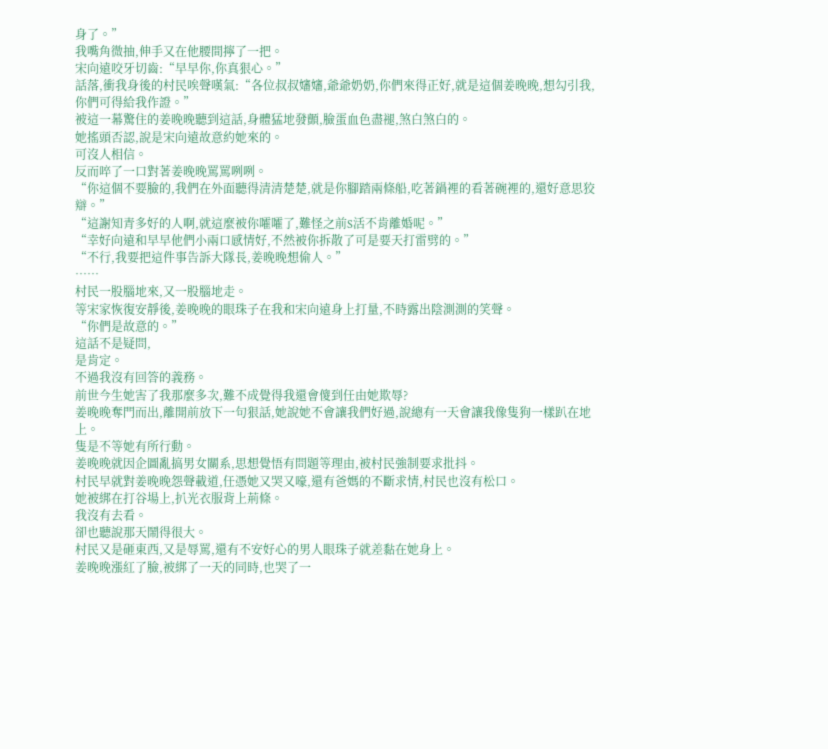身了。”
我嘴角微抽,伸手又在他腰間擰了一把。
宋向遠咬牙切齒:“早早你,你真狠心。”
話落,衝我身後的村民唉聲嘆氣:“各位叔叔嬸嬸,爺爺奶奶,你們來得正好,就是這個姜晚晚,想勾引我,你們可得給我作證。”
被這一幕驚住的姜晚晚聽到這話,身體猛地發顫,臉蛋血色盡褪,煞白煞白的。
她搖頭否認,說是宋向遠故意約她來的。
可沒人相信。
反而啐了一口對著姜晚晚罵罵咧咧。
“你這個不要臉的,我們在外面聽得清清楚楚,就是你腳踏兩條船,吃著鍋裡的看著碗裡的,還好意思狡辯。”
“這謝知青多好的人啊,就這麼被你嚯嚯了,難怪之前S活不肯離婚呢。”
“幸好向遠和早早他們小兩口感情好,不然被你拆散了可是要天打雷劈的。”
“不行,我要把這件事告訴大隊長,姜晚晚想偷人。”
……
村民一股腦地來,又一股腦地走。
等宋家恢復安靜後,姜晚晚的眼珠子在我和宋向遠身上打量,不時露出陰測測的笑聲。
“你們是故意的。”
這話不是疑問,
是肯定。
不過我沒有回答的義務。
前世今生她害了我那麼多次,難不成覺得我還會傻到任由她欺辱?
姜晚晚奪門而出,離開前放下一句狠話,她說她不會讓我們好過,說總有一天會讓我像隻狗一樣趴在地上。
隻是不等她有所行動。
姜晚晚就因企圖亂搞男女關系,思想覺悟有問題等理由,被村民強制要求批抖。
村民早就對姜晚晚怨聲載道,任憑她又哭又嚎,還有爸媽的不斷求情,村民也沒有松口。
她被綁在打谷場上,扒光衣服背上荊條。
我沒有去看。
卻也聽說那天鬧得很大。
村民又是砸東西,又是辱罵,還有不安好心的男人眼珠子就差黏在她身上。
姜晚晚漲紅了臉,被綁了一天的同時,也哭了一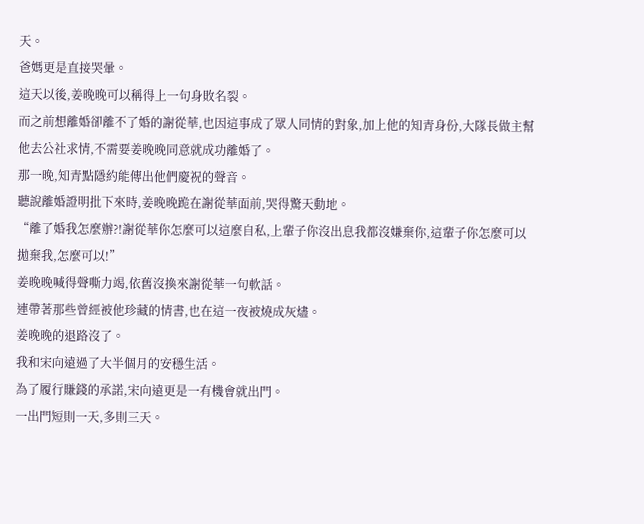天。
爸媽更是直接哭暈。
這天以後,姜晚晚可以稱得上一句身敗名裂。
而之前想離婚卻離不了婚的謝從華,也因這事成了眾人同情的對象,加上他的知青身份,大隊長做主幫他去公社求情,不需要姜晚晚同意就成功離婚了。
那一晚,知青點隱約能傳出他們慶祝的聲音。
聽說離婚證明批下來時,姜晚晚跪在謝從華面前,哭得驚天動地。
“離了婚我怎麼辦?!謝從華你怎麼可以這麼自私,上輩子你沒出息我都沒嫌棄你,這輩子你怎麼可以拋棄我,怎麼可以!”
姜晚晚喊得聲嘶力竭,依舊沒換來謝從華一句軟話。
連帶著那些曾經被他珍藏的情書,也在這一夜被燒成灰燼。
姜晚晚的退路沒了。
我和宋向遠過了大半個月的安穩生活。
為了履行賺錢的承諾,宋向遠更是一有機會就出門。
一出門短則一天,多則三天。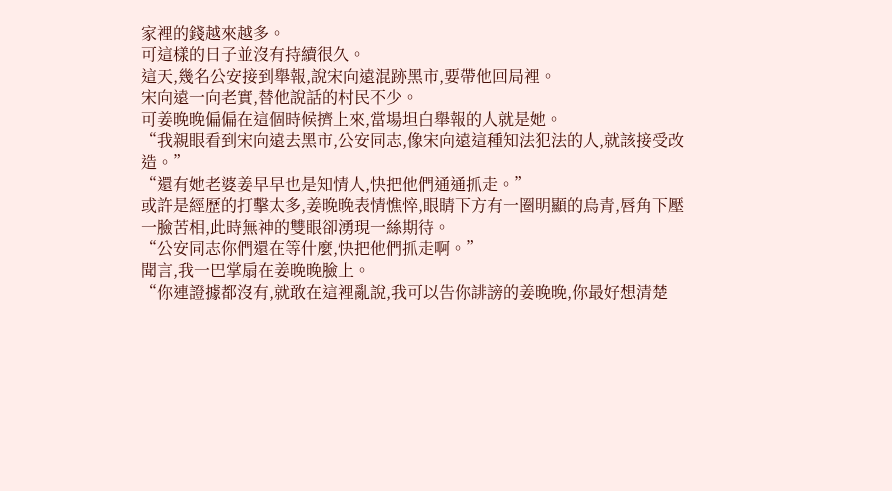家裡的錢越來越多。
可這樣的日子並沒有持續很久。
這天,幾名公安接到舉報,說宋向遠混跡黑市,要帶他回局裡。
宋向遠一向老實,替他說話的村民不少。
可姜晚晚偏偏在這個時候擠上來,當場坦白舉報的人就是她。
“我親眼看到宋向遠去黑市,公安同志,像宋向遠這種知法犯法的人,就該接受改造。”
“還有她老婆姜早早也是知情人,快把他們通通抓走。”
或許是經歷的打擊太多,姜晚晚表情憔悴,眼睛下方有一圈明顯的烏青,唇角下壓一臉苦相,此時無神的雙眼卻湧現一絲期待。
“公安同志你們還在等什麼,快把他們抓走啊。”
聞言,我一巴掌扇在姜晚晚臉上。
“你連證據都沒有,就敢在這裡亂說,我可以告你誹謗的姜晚晚,你最好想清楚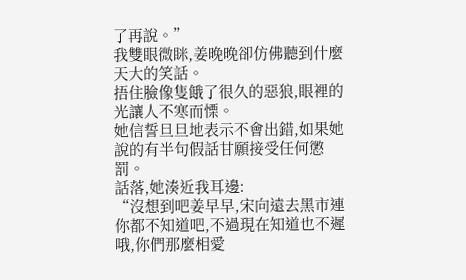了再說。”
我雙眼微眯,姜晚晚卻仿佛聽到什麼天大的笑話。
捂住臉像隻餓了很久的惡狼,眼裡的光讓人不寒而慄。
她信誓旦旦地表示不會出錯,如果她說的有半句假話甘願接受任何懲罰。
話落,她湊近我耳邊:
“沒想到吧姜早早,宋向遠去黑市連你都不知道吧,不過現在知道也不遲哦,你們那麼相愛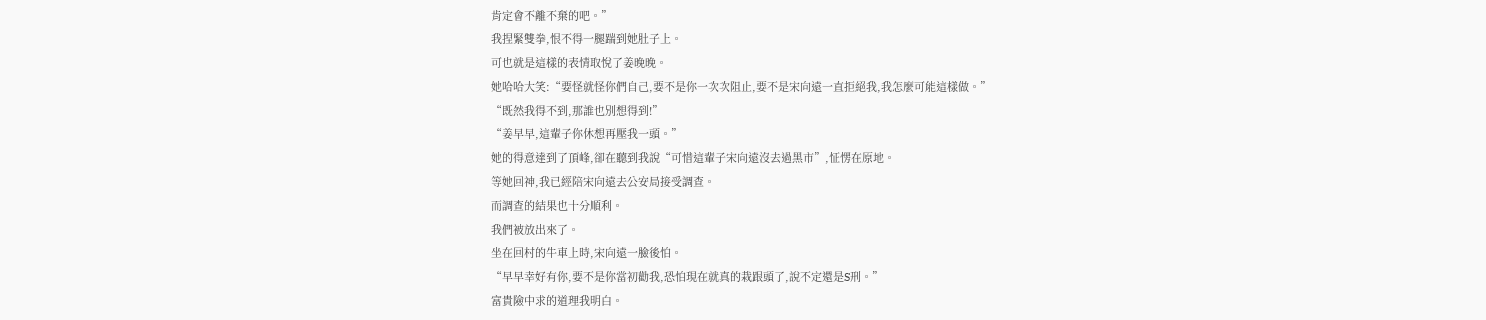肯定會不離不棄的吧。”
我捏緊雙拳,恨不得一腿踹到她肚子上。
可也就是這樣的表情取悅了姜晚晚。
她哈哈大笑:“要怪就怪你們自己,要不是你一次次阻止,要不是宋向遠一直拒絕我,我怎麼可能這樣做。”
“既然我得不到,那誰也別想得到!”
“姜早早,這輩子你休想再壓我一頭。”
她的得意達到了頂峰,卻在聽到我說“可惜這輩子宋向遠沒去過黑市”,怔愣在原地。
等她回神,我已經陪宋向遠去公安局接受調查。
而調查的結果也十分順利。
我們被放出來了。
坐在回村的牛車上時,宋向遠一臉後怕。
“早早幸好有你,要不是你當初勸我,恐怕現在就真的栽跟頭了,說不定還是S刑。”
富貴險中求的道理我明白。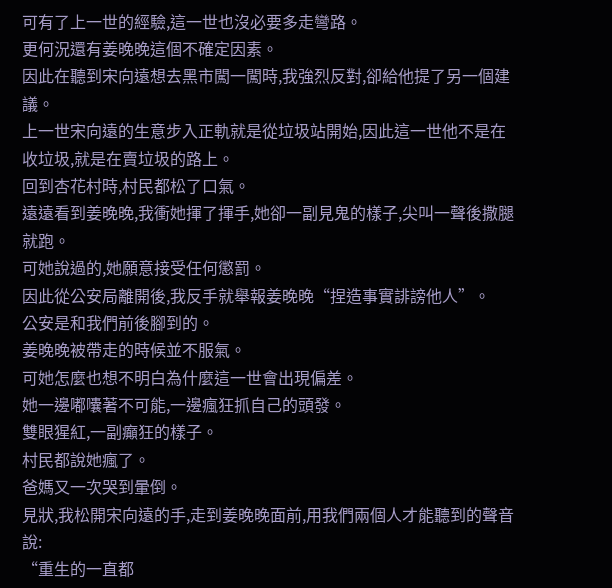可有了上一世的經驗,這一世也沒必要多走彎路。
更何況還有姜晚晚這個不確定因素。
因此在聽到宋向遠想去黑市闖一闖時,我強烈反對,卻給他提了另一個建議。
上一世宋向遠的生意步入正軌就是從垃圾站開始,因此這一世他不是在收垃圾,就是在賣垃圾的路上。
回到杏花村時,村民都松了口氣。
遠遠看到姜晚晚,我衝她揮了揮手,她卻一副見鬼的樣子,尖叫一聲後撒腿就跑。
可她說過的,她願意接受任何懲罰。
因此從公安局離開後,我反手就舉報姜晚晚“捏造事實誹謗他人”。
公安是和我們前後腳到的。
姜晚晚被帶走的時候並不服氣。
可她怎麼也想不明白為什麼這一世會出現偏差。
她一邊嘟囔著不可能,一邊瘋狂抓自己的頭發。
雙眼猩紅,一副癲狂的樣子。
村民都說她瘋了。
爸媽又一次哭到暈倒。
見狀,我松開宋向遠的手,走到姜晚晚面前,用我們兩個人才能聽到的聲音說:
“重生的一直都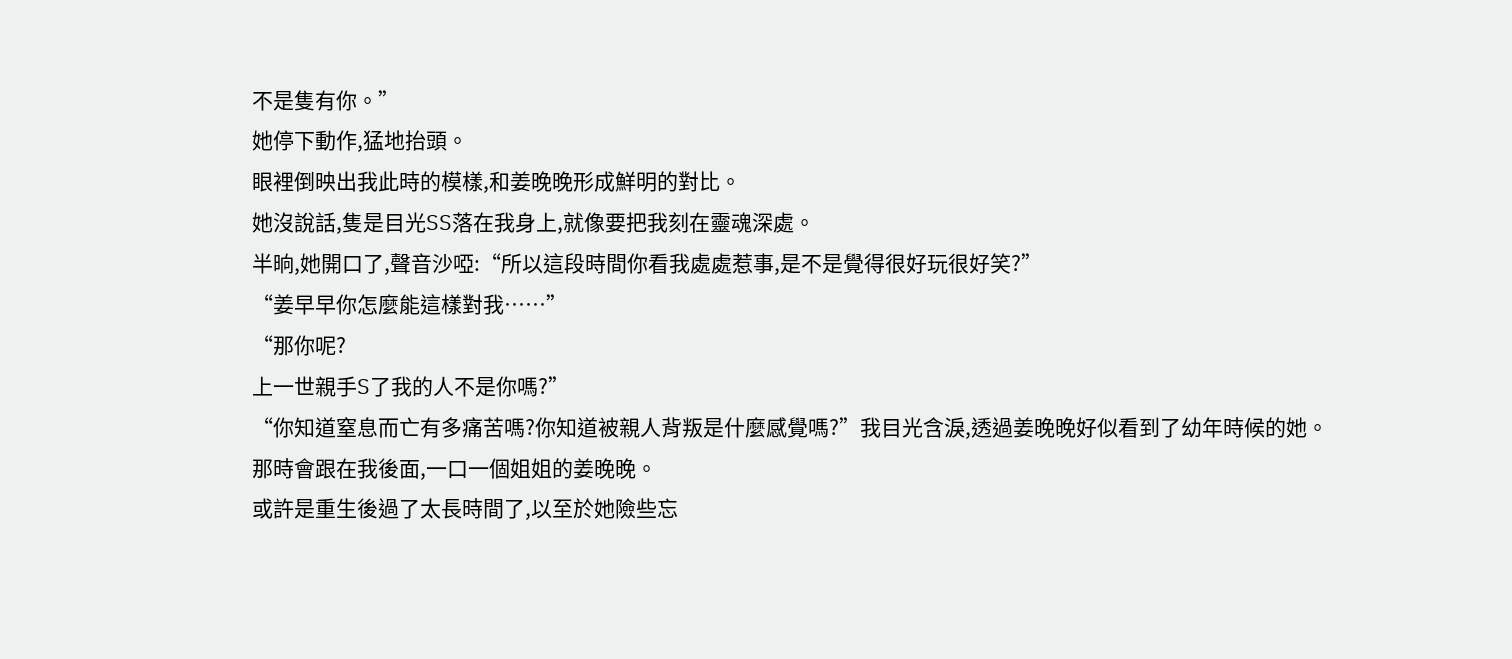不是隻有你。”
她停下動作,猛地抬頭。
眼裡倒映出我此時的模樣,和姜晚晚形成鮮明的對比。
她沒說話,隻是目光SS落在我身上,就像要把我刻在靈魂深處。
半晌,她開口了,聲音沙啞:“所以這段時間你看我處處惹事,是不是覺得很好玩很好笑?”
“姜早早你怎麼能這樣對我……”
“那你呢?
上一世親手S了我的人不是你嗎?”
“你知道窒息而亡有多痛苦嗎?你知道被親人背叛是什麼感覺嗎?”我目光含淚,透過姜晚晚好似看到了幼年時候的她。
那時會跟在我後面,一口一個姐姐的姜晚晚。
或許是重生後過了太長時間了,以至於她險些忘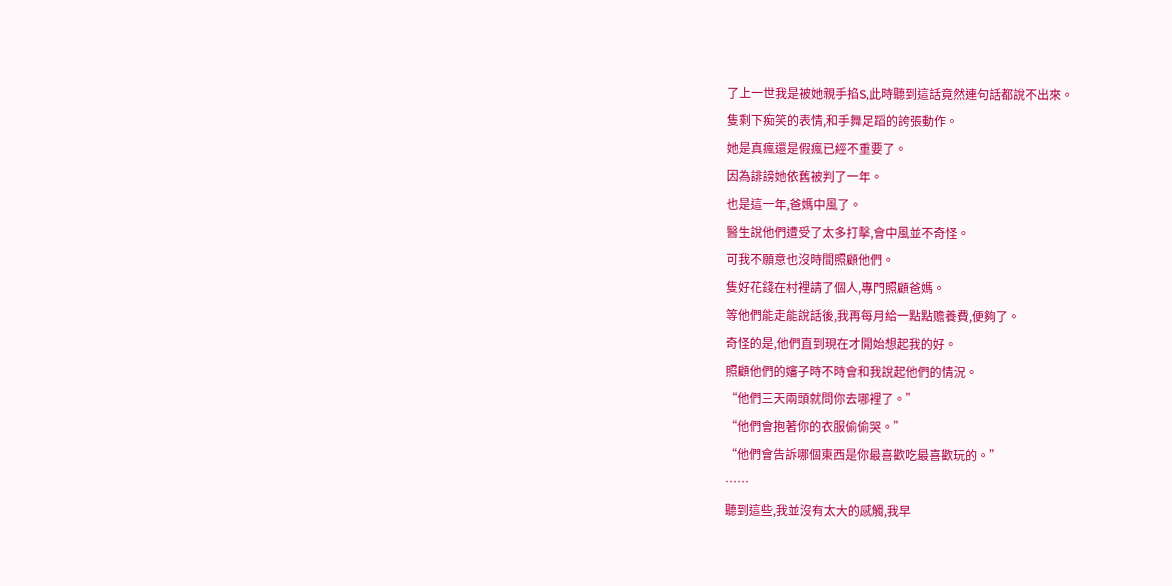了上一世我是被她親手掐S,此時聽到這話竟然連句話都說不出來。
隻剩下痴笑的表情,和手舞足蹈的誇張動作。
她是真瘋還是假瘋已經不重要了。
因為誹謗她依舊被判了一年。
也是這一年,爸媽中風了。
醫生說他們遭受了太多打擊,會中風並不奇怪。
可我不願意也沒時間照顧他們。
隻好花錢在村裡請了個人,專門照顧爸媽。
等他們能走能說話後,我再每月給一點點赡養費,便夠了。
奇怪的是,他們直到現在才開始想起我的好。
照顧他們的嬸子時不時會和我說起他們的情況。
“他們三天兩頭就問你去哪裡了。”
“他們會抱著你的衣服偷偷哭。”
“他們會告訴哪個東西是你最喜歡吃最喜歡玩的。”
……
聽到這些,我並沒有太大的感觸,我早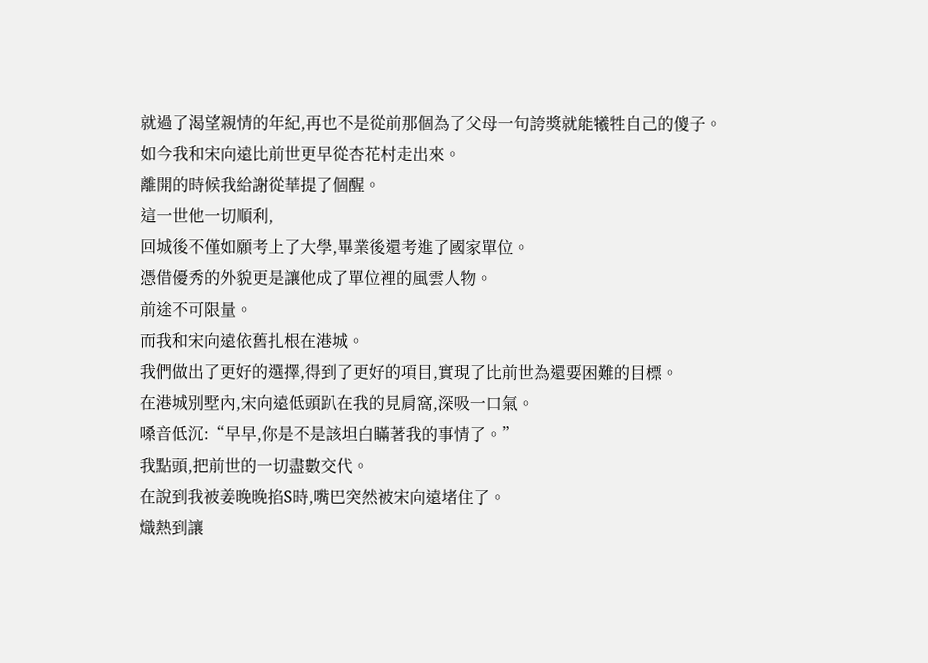就過了渴望親情的年紀,再也不是從前那個為了父母一句誇獎就能犧牲自己的傻子。
如今我和宋向遠比前世更早從杏花村走出來。
離開的時候我給謝從華提了個醒。
這一世他一切順利,
回城後不僅如願考上了大學,畢業後還考進了國家單位。
憑借優秀的外貌更是讓他成了單位裡的風雲人物。
前途不可限量。
而我和宋向遠依舊扎根在港城。
我們做出了更好的選擇,得到了更好的項目,實現了比前世為還要困難的目標。
在港城別墅內,宋向遠低頭趴在我的見肩窩,深吸一口氣。
嗓音低沉:“早早,你是不是該坦白瞞著我的事情了。”
我點頭,把前世的一切盡數交代。
在說到我被姜晚晚掐S時,嘴巴突然被宋向遠堵住了。
熾熱到讓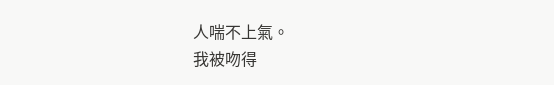人喘不上氣。
我被吻得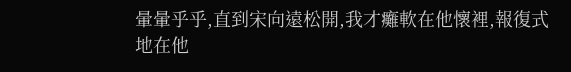暈暈乎乎,直到宋向遠松開,我才癱軟在他懷裡,報復式地在他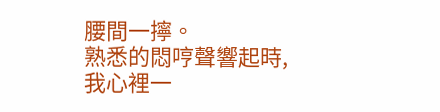腰間一擰。
熟悉的悶哼聲響起時,
我心裡一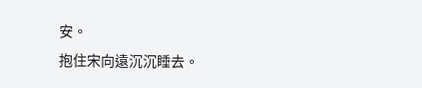安。
抱住宋向遠沉沉睡去。